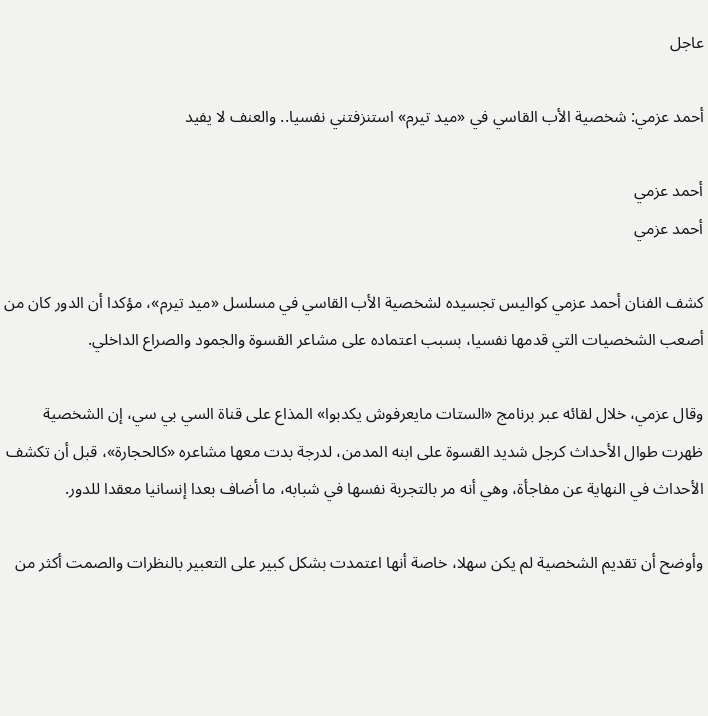عاجل

أحمد عزمي: شخصية الأب القاسي في «ميد تيرم» استنزفتني نفسيا.. والعنف لا يفيد

أحمد عزمي
أحمد عزمي

كشف الفنان أحمد عزمي كواليس تجسيده لشخصية الأب القاسي في مسلسل «ميد تيرم»، مؤكدا أن الدور كان من أصعب الشخصيات التي قدمها نفسيا، بسبب اعتماده على مشاعر القسوة والجمود والصراع الداخلي.

وقال عزمي، خلال لقائه عبر برنامج «الستات مايعرفوش يكدبوا» المذاع على قناة السي بي سي، إن الشخصية ظهرت طوال الأحداث كرجل شديد القسوة على ابنه المدمن، لدرجة بدت معها مشاعره «كالحجارة»، قبل أن تكشف الأحداث في النهاية عن مفاجأة، وهي أنه مر بالتجربة نفسها في شبابه، ما أضاف بعدا إنسانيا معقدا للدور.

وأوضح أن تقديم الشخصية لم يكن سهلا، خاصة أنها اعتمدت بشكل كبير على التعبير بالنظرات والصمت أكثر من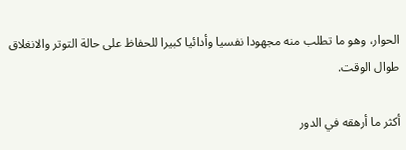الحوار، وهو ما تطلب منه مجهودا نفسيا وأدائيا كبيرا للحفاظ على حالة التوتر والانغلاق طوال الوقت.

أكثر ما أرهقه في الدور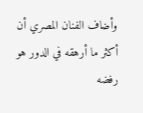وأضاف الفنان المصري أن أكثر ما أرهقه في الدور هو رفضه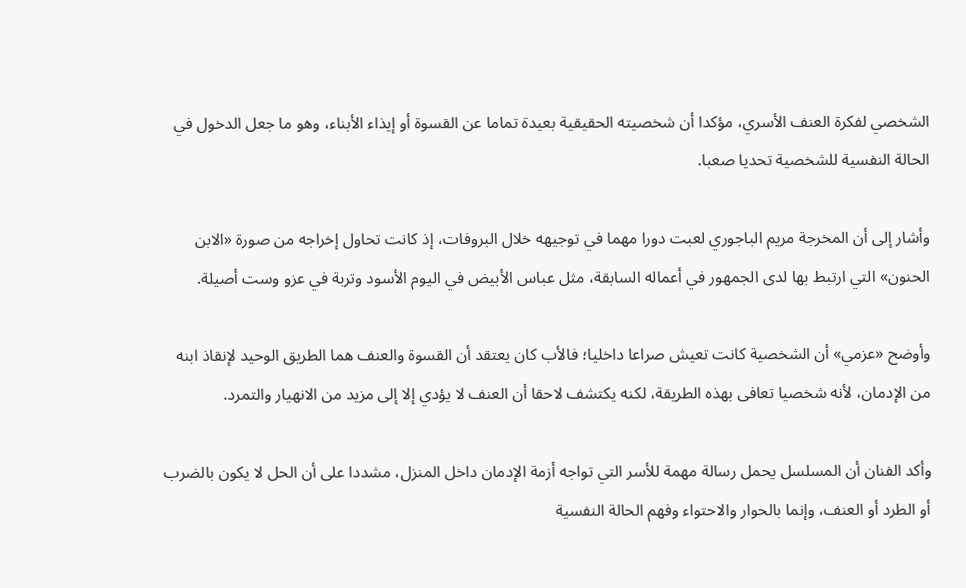الشخصي لفكرة العنف الأسري، مؤكدا أن شخصيته الحقيقية بعيدة تماما عن القسوة أو إيذاء الأبناء، وهو ما جعل الدخول في الحالة النفسية للشخصية تحديا صعبا.

وأشار إلى أن المخرجة مريم الباجوري لعبت دورا مهما في توجيهه خلال البروفات، إذ كانت تحاول إخراجه من صورة «الابن الحنون» التي ارتبط بها لدى الجمهور في أعماله السابقة، مثل عباس الأبيض في اليوم الأسود وتربة في عزو وست أصيلة.

وأوضح «عزمي» أن الشخصية كانت تعيش صراعا داخليا؛ فالأب كان يعتقد أن القسوة والعنف هما الطريق الوحيد لإنقاذ ابنه من الإدمان، لأنه شخصيا تعافى بهذه الطريقة، لكنه يكتشف لاحقا أن العنف لا يؤدي إلا إلى مزيد من الانهيار والتمرد.

وأكد الفنان أن المسلسل يحمل رسالة مهمة للأسر التي تواجه أزمة الإدمان داخل المنزل، مشددا على أن الحل لا يكون بالضرب أو الطرد أو العنف، وإنما بالحوار والاحتواء وفهم الحالة النفسية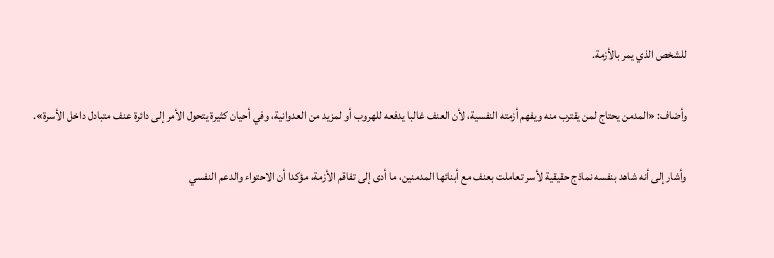للشخص الذي يمر بالأزمة.

وأضاف: «المدمن يحتاج لمن يقترب منه ويفهم أزمته النفسية، لأن العنف غالبا يدفعه للهروب أو لمزيد من العدوانية، وفي أحيان كثيرة يتحول الأمر إلى دائرة عنف متبادل داخل الأسرة».

وأشار إلى أنه شاهد بنفسه نماذج حقيقية لأسر تعاملت بعنف مع أبنائها المدمنين، ما أدى إلى تفاقم الأزمة، مؤكدا أن الاحتواء والدعم النفسي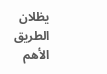يظلان الطريق الأهم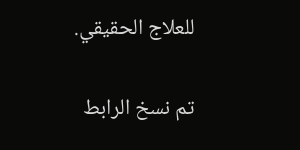للعلاج الحقيقي.

تم نسخ الرابط